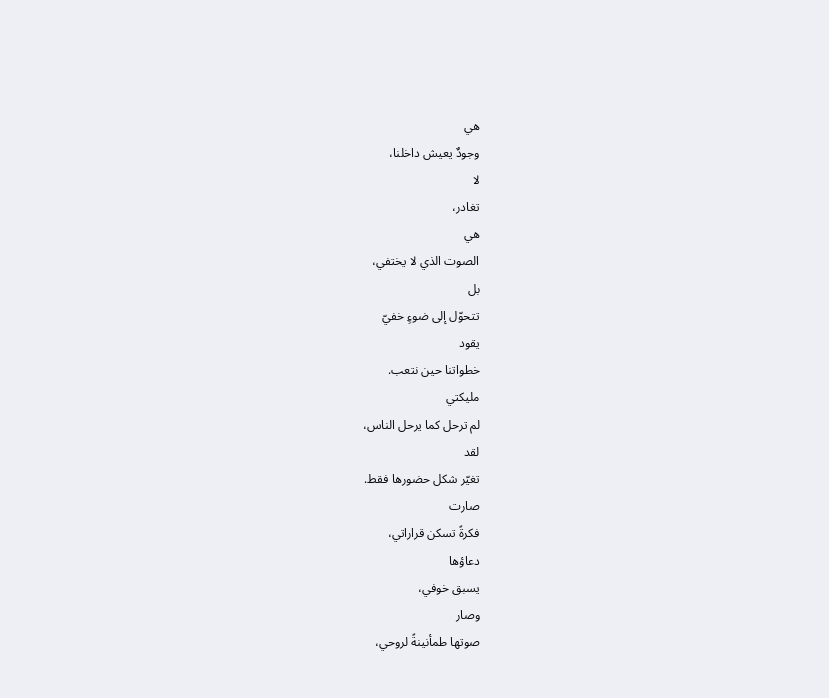هي
وجودٌ يعيش داخلنا،
لا
تغادر،
هي
الصوت الذي لا يختفي،
بل
تتحوّل إلى ضوءٍ خفيّ
يقود
خطواتنا حين نتعب.
مليكتي
لم ترحل كما يرحل الناس،
لقد
تغيّر شكل حضورها فقط.
صارت
فكرةً تسكن قراراتي،
دعاؤها
يسبق خوفي،
وصار
صوتها طمأنينةً لروحي،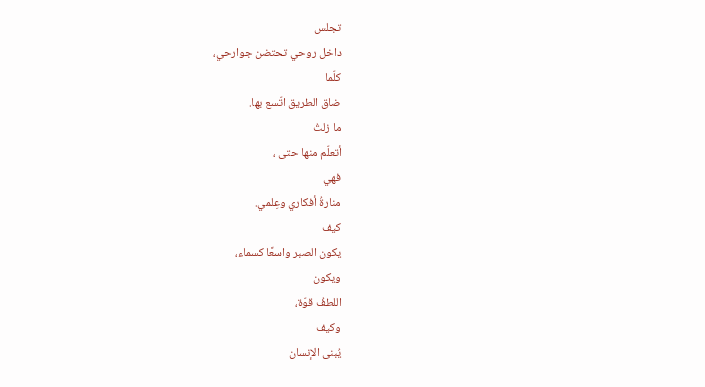تجلس
داخل روحي تحتضن جوارحي،
كلّما
ضاق الطريق اتّسع بها.
ما زلتُ
أتعلّم منها حتى ،
فهي
منارةُ أفكاري وعِلمي.
كيف
يكون الصبر واسعًا كسماء،
ويكون
اللطفُ قوّة،
وكيف
يُبنى الإنسان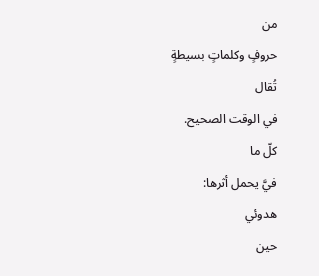من
حروفٍ وكلماتٍ بسيطةٍ
تُقال
في الوقت الصحيح.
كلّ ما
فيَّ يحمل أثرها:
هدوئي
حين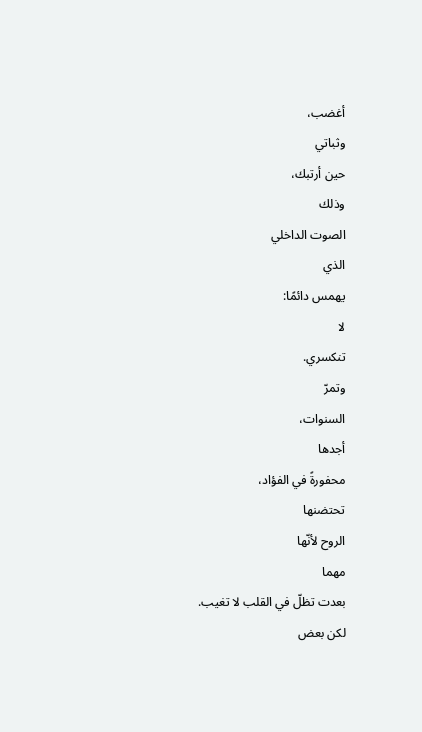أغضب،
وثباتي
حين أرتبك،
وذلك
الصوت الداخلي
الذي
يهمس دائمًا:
لا
تنكسري.
وتمرّ
السنوات،
أجدها
محفورةً في الفؤاد،
تحتضنها
الروح لأنّها
مهما
بعدت تظلّ في القلب لا تغيب.
لكن بعض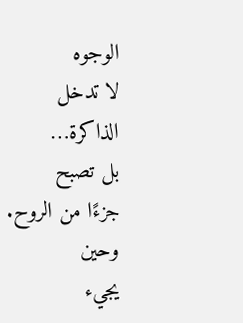الوجوه
لا تدخل
الذاكرة…
بل تصبح
جزءًا من الروح.
وحين
يجيء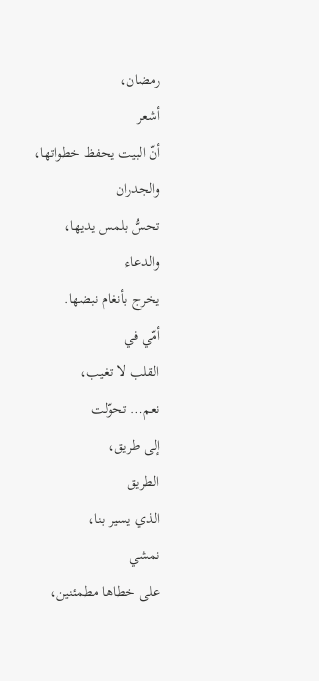رمضان،
أشعر
أنّ البيت يحفظ خطواتها،
والجدران
تحسُّ بلمس يديها،
والدعاء
يخرج بأنغام نبضها.
أمّي في
القلب لا تغيب،
نعم… تحوّلت
إلى طريق،
الطريق
الذي يسير بنا،
نمشي
على خطاها مطمئنين،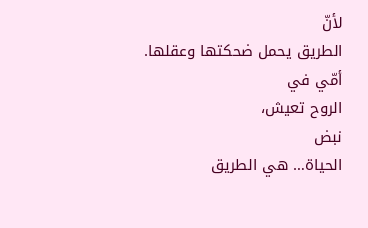لأنّ
الطريق يحمل ضحكتها وعقلها.
أمّي في
الروح تعيش،
نبض
الحياة… هي الطريق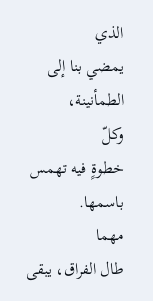الذي
يمضي بنا إلى الطمأنينة،
وكلّ
خطوةٍ فيه تهمس باسمها.
مهما
طال الفراق، يبقى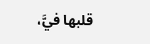قلبها فيَّ،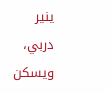ينير
دربي، ويسكن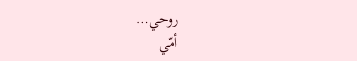روحي…
أمّي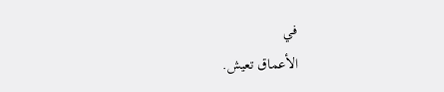في
الأعماق تعيش.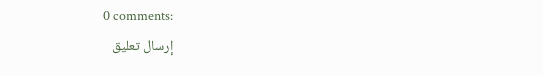0 comments:
إرسال تعليق